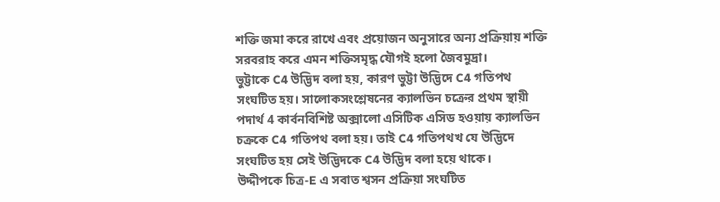শক্তি জমা করে রাখে এবং প্রয়োজন অনুসারে অন্য প্রক্রিয়ায় শক্তি সরবরাহ করে এমন শক্তিসমৃদ্ধ যৌগই হলো জৈবমুদ্রা।
ভুট্টাকে C4 উদ্ভিদ বলা হয়, কারণ ভুট্টা উদ্ভিদে C4 গতিপথ সংঘটিত হয়। সালোকসংশ্লেষনের ক্যালভিন চক্রের প্রথম স্থায়ী পদার্থ 4 কার্বনবিশিষ্ট অক্সালো এসিটিক এসিড হওয়ায় ক্যালভিন চক্রকে C4 গতিপথ বলা হয়। তাই C4 গতিপথখ যে উদ্ভিদে সংঘটিত হয় সেই উদ্ভিদকে C4 উদ্ভিদ বলা হয়ে থাকে।
উদ্দীপকে চিত্র-E এ সবাত শ্বসন প্রক্রিয়া সংঘটিত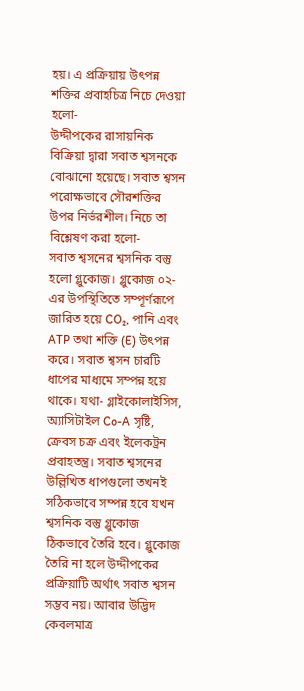হয়। এ প্রক্রিয়ায় উৎপন্ন শক্তির প্রবাহচিত্র নিচে দেওয়া হলো-
উদ্দীপকের রাসায়নিক বিক্রিয়া দ্বারা সবাত শ্বসনকে বোঝানো হয়েছে। সবাত শ্বসন পরোক্ষভাবে সৌরশক্তির উপর নির্ভরশীল। নিচে তা বিশ্লেষণ করা হলো-
সবাত শ্বসনের শ্বসনিক বস্তু হলো গ্লুকোজ। গ্লুকোজ ০২-এর উপস্থিতিতে সম্পূর্ণরূপে জারিত হয়ে CO₂, পানি এবং ATP তথা শক্তি (E) উৎপন্ন করে। সবাত শ্বসন চারটি ধাপের মাধ্যমে সম্পন্ন হয়ে থাকে। যথা- গ্লাইকোলাইসিস, অ্যাসিটাইল Co-A সৃষ্টি, ক্রেবস চক্র এবং ইলেকট্রন প্রবাহতন্ত্র। সবাত শ্বসনের উল্লিখিত ধাপগুলো তখনই সঠিকভাবে সম্পন্ন হবে যখন শ্বসনিক বস্তু গ্লুকোজ ঠিকভাবে তৈরি হবে। গ্লুকোজ তৈরি না হলে উদ্দীপকের প্রক্রিয়াটি অর্থাৎ সবাত শ্বসন সম্ভব নয়। আবার উদ্ভিদ কেবলমাত্র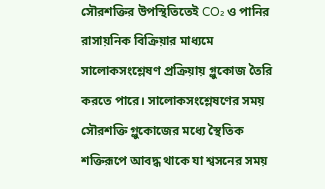সৌরশক্তির উপস্থিতিতেই CO₂ ও পানির রাসায়নিক বিক্রিয়ার মাধ্যমে সালোকসংশ্লেষণ প্রক্রিয়ায় গ্লুকোজ তৈরি করতে পারে। সালোকসংশ্লেষণের সময় সৌরশক্তি গ্লুকোজের মধ্যে স্থৈতিক শক্তিরূপে আবদ্ধ থাকে যা শ্বসনের সময়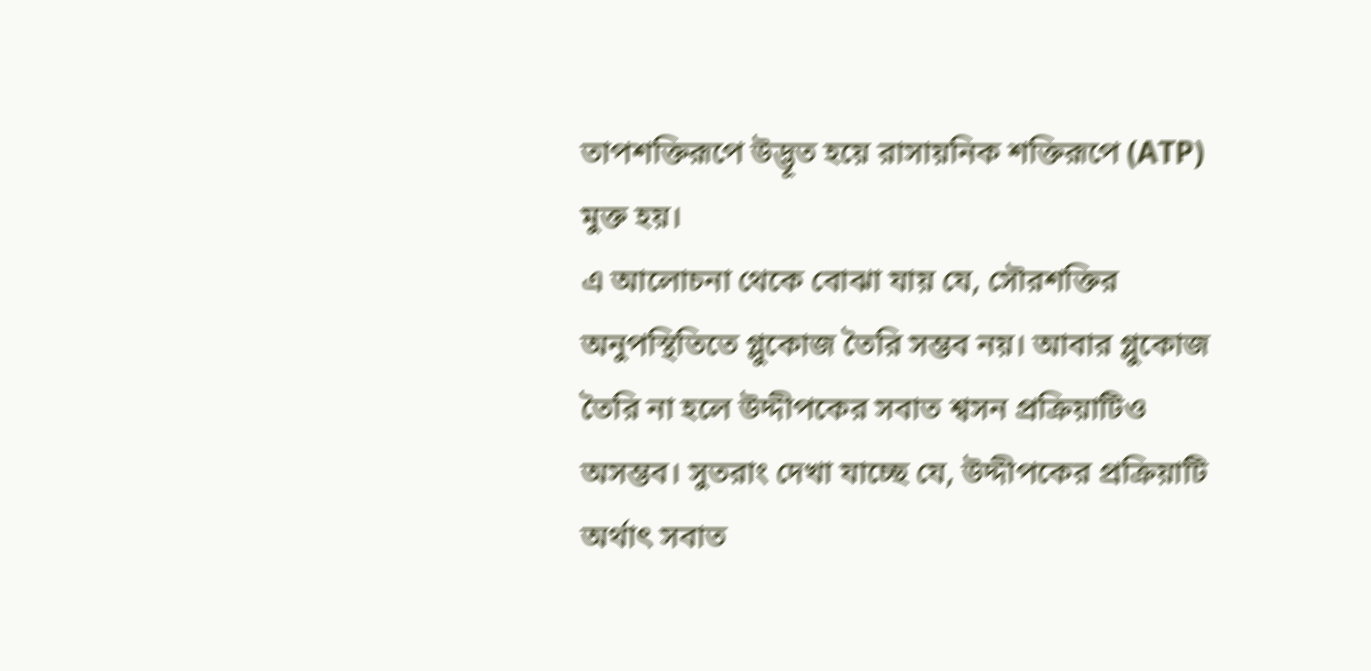তাপশক্তিরূপে উদ্ভূত হয়ে রাসায়নিক শক্তিরূপে (ATP) মুক্ত হয়।
এ আলোচনা থেকে বোঝা যায় যে, সৌরশক্তির অনুপস্থিতিতে গ্লুকোজ তৈরি সম্ভব নয়। আবার গ্লুকোজ তৈরি না হলে উদ্দীপকের সবাত শ্বসন প্রক্রিয়াটিও অসম্ভব। সুতরাং দেখা যাচ্ছে যে, উদ্দীপকের প্রক্রিয়াটি অর্থাৎ সবাত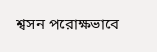শ্বসন পরোক্ষভাবে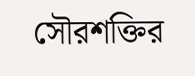সৌরশক্তির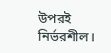উপরই নির্ভরশীল।